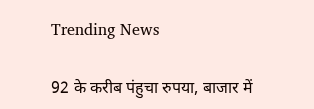Trending News

92 के करीब पंहुचा रुपया, बाजार में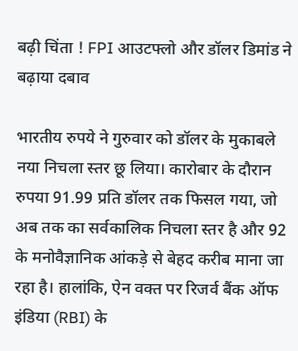बढ़ी चिंता ! FPI आउटफ्लो और डॉलर डिमांड ने बढ़ाया दबाव

भारतीय रुपये ने गुरुवार को डॉलर के मुकाबले नया निचला स्तर छू लिया। कारोबार के दौरान रुपया 91.99 प्रति डॉलर तक फिसल गया, जो अब तक का सर्वकालिक निचला स्तर है और 92 के मनोवैज्ञानिक आंकड़े से बेहद करीब माना जा रहा है। हालांकि, ऐन वक्त पर रिजर्व बैंक ऑफ इंडिया (RBI) के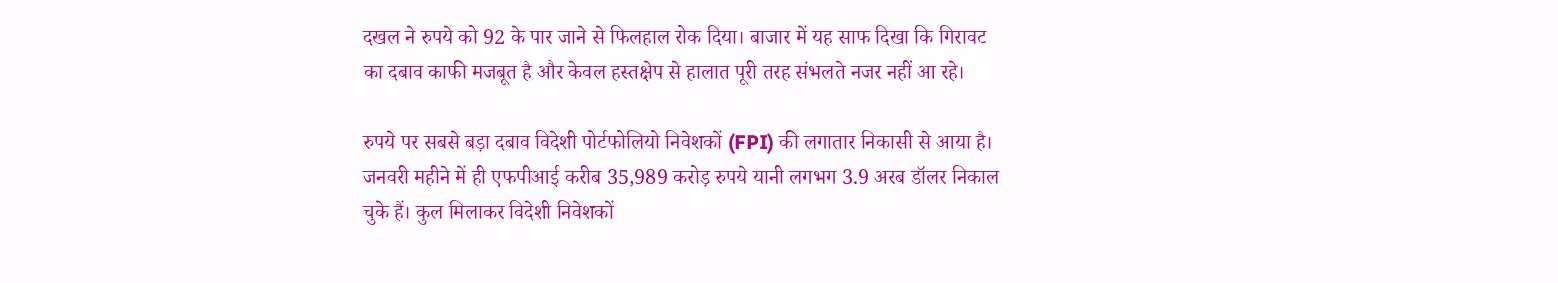दखल ने रुपये को 92 के पार जाने से फिलहाल रोक दिया। बाजार में यह साफ दिखा कि गिरावट का दबाव काफी मजबूत है और केवल हस्तक्षेप से हालात पूरी तरह संभलते नजर नहीं आ रहे।

रुपये पर सबसे बड़ा दबाव विदेशी पोर्टफोलियो निवेशकों (FPI) की लगातार निकासी से आया है। जनवरी महीने में ही एफपीआई करीब 35,989 करोड़ रुपये यानी लगभग 3.9 अरब डॉलर निकाल चुके हैं। कुल मिलाकर विदेशी निवेशकों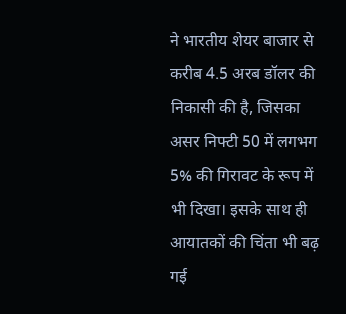ने भारतीय शेयर बाजार से करीब 4.5 अरब डॉलर की निकासी की है, जिसका असर निफ्टी 50 में लगभग 5% की गिरावट के रूप में भी दिखा। इसके साथ ही आयातकों की चिंता भी बढ़ गई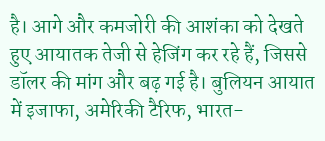है। आगे और कमजोरी की आशंका को देखते हुए आयातक तेजी से हेजिंग कर रहे हैं, जिससे डॉलर की मांग और बढ़ गई है। बुलियन आयात में इजाफा, अमेरिकी टैरिफ, भारत-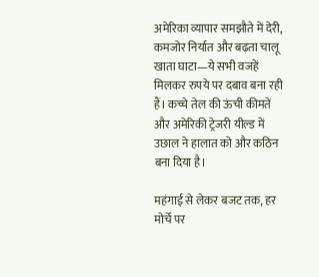अमेरिका व्यापार समझौते में देरी, कमजोर निर्यात और बढ़ता चालू खाता घाटा—ये सभी वजहें मिलकर रुपये पर दबाव बना रही हैं। कच्चे तेल की ऊंची कीमतें और अमेरिकी ट्रेजरी यील्ड में उछाल ने हालात को और कठिन बना दिया है।

महंगाई से लेकर बजट तक, हर मोर्चे पर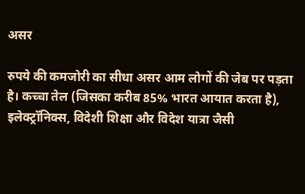असर

रुपये की कमजोरी का सीधा असर आम लोगों की जेब पर पड़ता है। कच्चा तेल (जिसका करीब 85% भारत आयात करता है), इलेक्ट्रॉनिक्स, विदेशी शिक्षा और विदेश यात्रा जैसी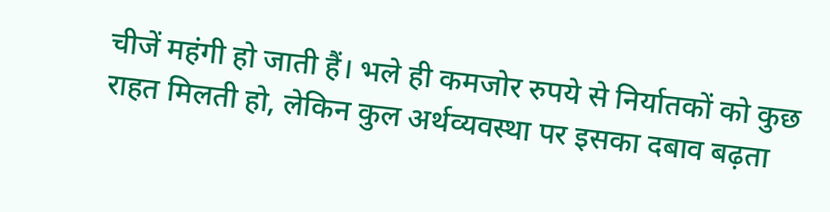चीजें महंगी हो जाती हैं। भले ही कमजोर रुपये से निर्यातकों को कुछ राहत मिलती हो, लेकिन कुल अर्थव्यवस्था पर इसका दबाव बढ़ता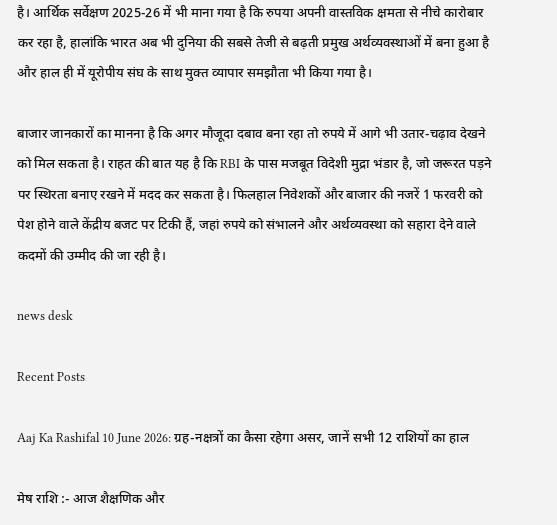है। आर्थिक सर्वेक्षण 2025-26 में भी माना गया है कि रुपया अपनी वास्तविक क्षमता से नीचे कारोबार कर रहा है, हालांकि भारत अब भी दुनिया की सबसे तेजी से बढ़ती प्रमुख अर्थव्यवस्थाओं में बना हुआ है और हाल ही में यूरोपीय संघ के साथ मुक्त व्यापार समझौता भी किया गया है।

बाजार जानकारों का मानना है कि अगर मौजूदा दबाव बना रहा तो रुपये में आगे भी उतार-चढ़ाव देखने को मिल सकता है। राहत की बात यह है कि RBI के पास मजबूत विदेशी मुद्रा भंडार है, जो जरूरत पड़ने पर स्थिरता बनाए रखने में मदद कर सकता है। फिलहाल निवेशकों और बाजार की नजरें 1 फरवरी को पेश होने वाले केंद्रीय बजट पर टिकी हैं, जहां रुपये को संभालने और अर्थव्यवस्था को सहारा देने वाले कदमों की उम्मीद की जा रही है।

news desk

Recent Posts

Aaj Ka Rashifal 10 June 2026: ग्रह-नक्षत्रों का कैसा रहेगा असर, जानें सभी 12 राशियों का हाल

मेष राशि :- आज शैक्षणिक और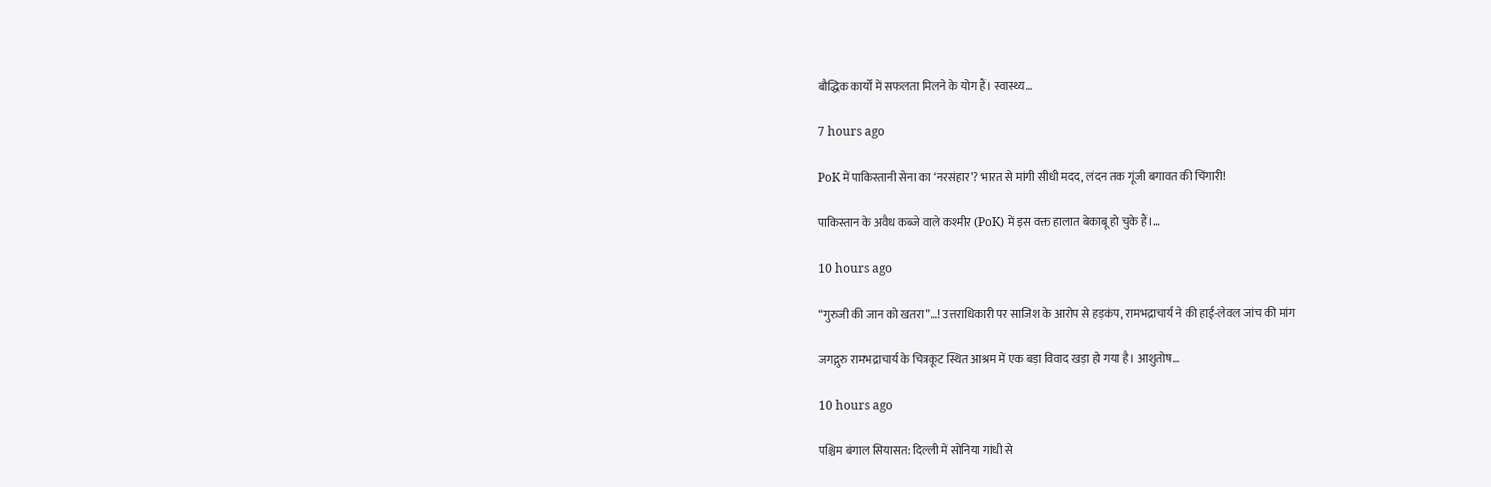बौद्धिक कार्यों में सफलता मिलने के योग हैं। स्वास्थ्य…

7 hours ago

PoK में पाकिस्तानी सेना का ‘नरसंहार’? भारत से मांगी सीधी मदद, लंदन तक गूंजी बगावत की चिंगारी!

पाकिस्तान के अवैध कब्जे वाले कश्मीर (PoK) में इस वक्त हालात बेकाबू हो चुके हैं।…

10 hours ago

“गुरुजी की जान को खतरा”…! उत्तराधिकारी पर साजिश के आरोप से हड़कंप, रामभद्राचार्य ने की हाई-लेवल जांच की मांग

जगद्गुरु रामभद्राचार्य के चित्रकूट स्थित आश्रम में एक बड़ा विवाद खड़ा हो गया है। आशुतोष…

10 hours ago

पश्चिम बंगाल सियासत: दिल्ली में सोनिया गांधी से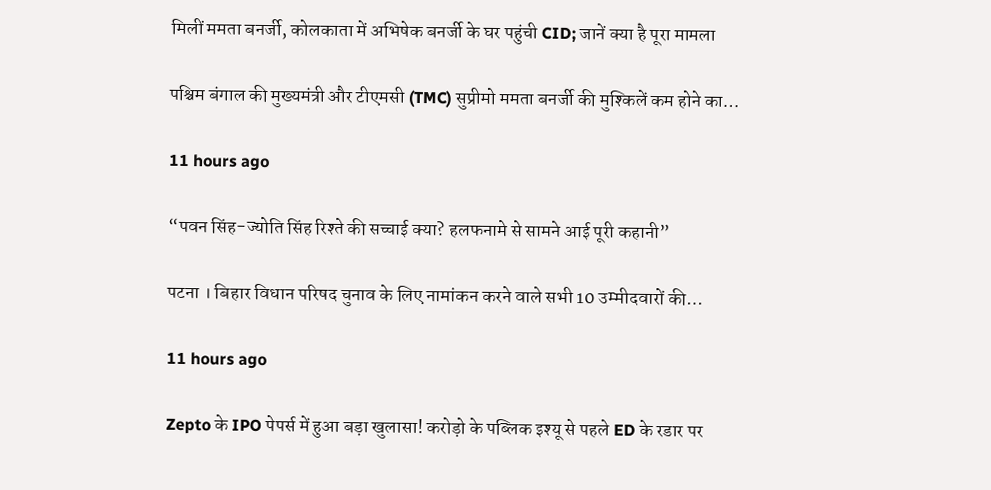मिलीं ममता बनर्जी, कोलकाता में अभिषेक बनर्जी के घर पहुंची CID; जानें क्या है पूरा मामला

पश्चिम बंगाल की मुख्यमंत्री और टीएमसी (TMC) सुप्रीमो ममता बनर्जी की मुश्किलें कम होने का…

11 hours ago

“पवन सिंह-ज्योति सिंह रिश्ते की सच्चाई क्या? हलफनामे से सामने आई पूरी कहानी”

पटना । बिहार विधान परिषद चुनाव के लिए नामांकन करने वाले सभी 10 उम्मीदवारों की…

11 hours ago

Zepto के IPO पेपर्स में हुआ बड़ा खुलासा! करोड़ो के पब्लिक इश्यू से पहले ED के रडार पर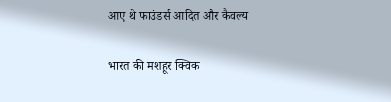आए थे फाउंडर्स आदित और कैवल्य

भारत की मशहूर क्विक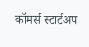कॉमर्स स्टार्टअप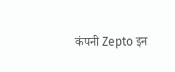कंपनी Zepto इन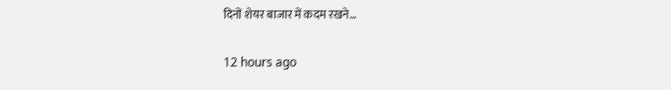दिनों शेयर बाजार में कदम रखने…

12 hours ago